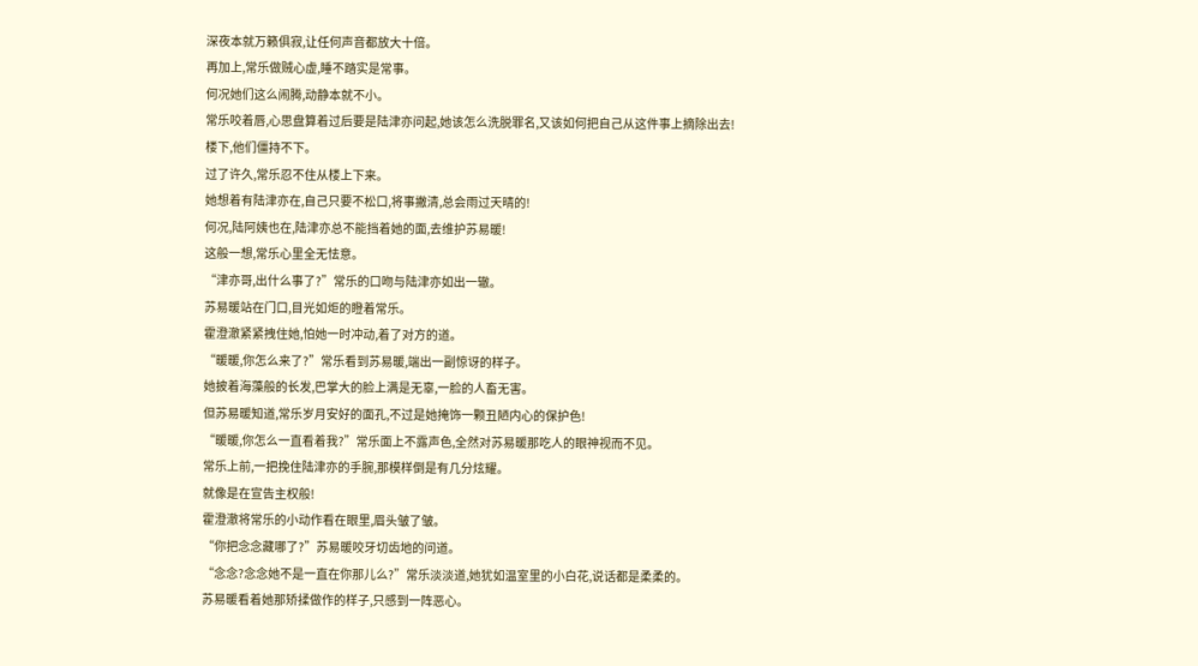深夜本就万籁俱寂,让任何声音都放大十倍。
再加上,常乐做贼心虚,睡不踏实是常事。
何况她们这么闹腾,动静本就不小。
常乐咬着唇,心思盘算着过后要是陆津亦问起,她该怎么洗脱罪名,又该如何把自己从这件事上摘除出去!
楼下,他们僵持不下。
过了许久,常乐忍不住从楼上下来。
她想着有陆津亦在,自己只要不松口,将事撇清,总会雨过天晴的!
何况,陆阿姨也在,陆津亦总不能挡着她的面,去维护苏易暖!
这般一想,常乐心里全无怯意。
“津亦哥,出什么事了?”常乐的口吻与陆津亦如出一辙。
苏易暖站在门口,目光如炬的瞪着常乐。
霍澄澈紧紧拽住她,怕她一时冲动,着了对方的道。
“暖暖,你怎么来了?”常乐看到苏易暖,端出一副惊讶的样子。
她披着海藻般的长发,巴掌大的脸上满是无辜,一脸的人畜无害。
但苏易暖知道,常乐岁月安好的面孔,不过是她掩饰一颗丑陋内心的保护色!
“暖暖,你怎么一直看着我?”常乐面上不露声色,全然对苏易暖那吃人的眼神视而不见。
常乐上前,一把挽住陆津亦的手腕,那模样倒是有几分炫耀。
就像是在宣告主权般!
霍澄澈将常乐的小动作看在眼里,眉头皱了皱。
“你把念念藏哪了?”苏易暖咬牙切齿地的问道。
“念念?念念她不是一直在你那儿么?”常乐淡淡道,她犹如温室里的小白花,说话都是柔柔的。
苏易暖看着她那矫揉做作的样子,只感到一阵恶心。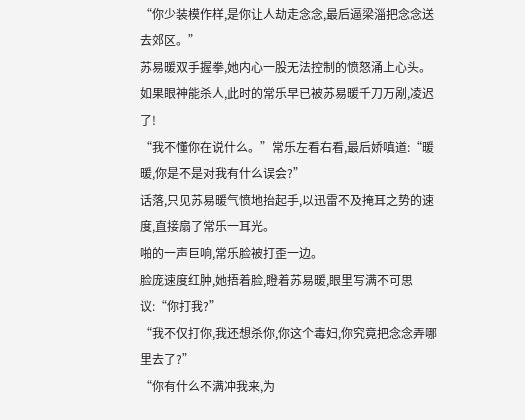“你少装模作样,是你让人劫走念念,最后逼梁淄把念念送去郊区。”
苏易暖双手握拳,她内心一股无法控制的愤怒涌上心头。
如果眼神能杀人,此时的常乐早已被苏易暖千刀万剐,凌迟了!
“我不懂你在说什么。”常乐左看右看,最后娇嗔道:“暖暖,你是不是对我有什么误会?”
话落,只见苏易暖气愤地抬起手,以迅雷不及掩耳之势的速度,直接扇了常乐一耳光。
啪的一声巨响,常乐脸被打歪一边。
脸庞速度红肿,她捂着脸,瞪着苏易暖,眼里写满不可思议:“你打我?”
“我不仅打你,我还想杀你,你这个毒妇,你究竟把念念弄哪里去了?”
“你有什么不满冲我来,为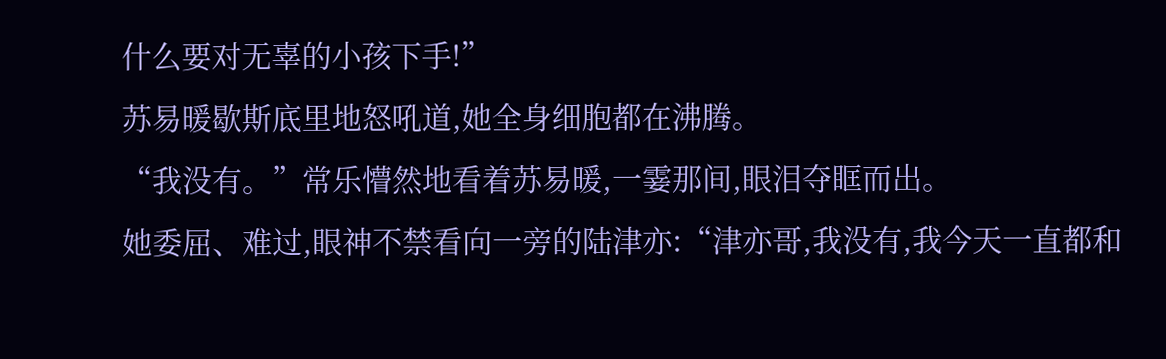什么要对无辜的小孩下手!”
苏易暖歇斯底里地怒吼道,她全身细胞都在沸腾。
“我没有。”常乐懵然地看着苏易暖,一霎那间,眼泪夺眶而出。
她委屈、难过,眼神不禁看向一旁的陆津亦:“津亦哥,我没有,我今天一直都和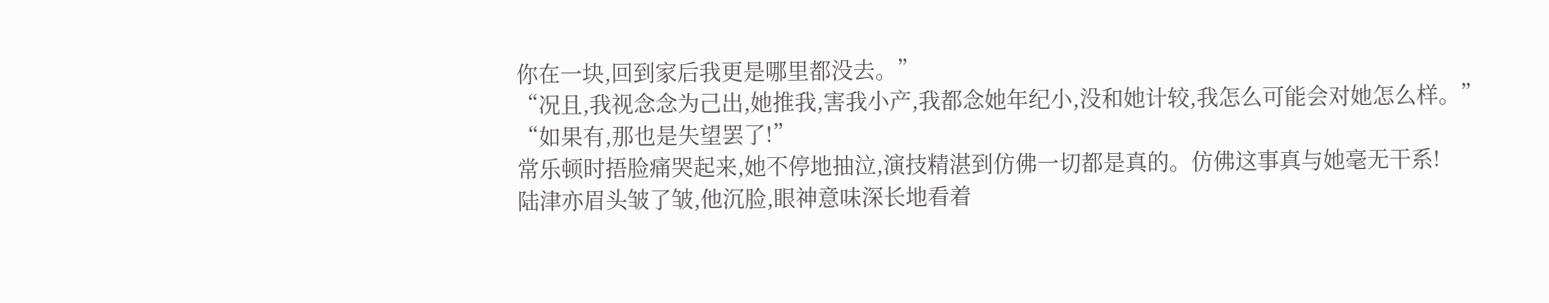你在一块,回到家后我更是哪里都没去。”
“况且,我视念念为己出,她推我,害我小产,我都念她年纪小,没和她计较,我怎么可能会对她怎么样。”
“如果有,那也是失望罢了!”
常乐顿时捂脸痛哭起来,她不停地抽泣,演技精湛到仿佛一切都是真的。仿佛这事真与她毫无干系!
陆津亦眉头皱了皱,他沉脸,眼神意味深长地看着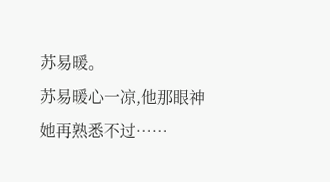苏易暖。
苏易暖心一凉,他那眼神她再熟悉不过……